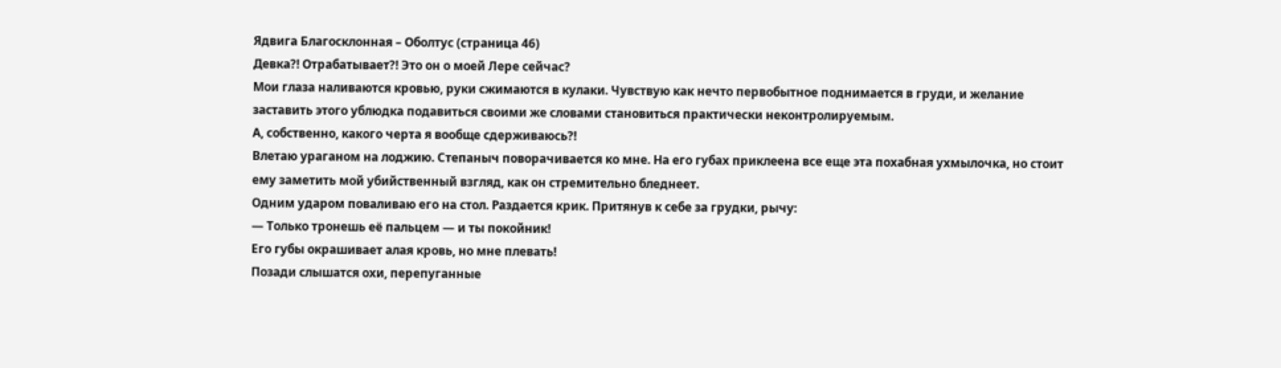Ядвига Благосклонная – Оболтус (страница 46)
Девка?! Отрабатывает?! Это он о моей Лере сейчас?
Мои глаза наливаются кровью, руки сжимаются в кулаки. Чувствую как нечто первобытное поднимается в груди, и желание заставить этого ублюдка подавиться своими же словами становиться практически неконтролируемым.
А, собственно, какого черта я вообще сдерживаюсь?!
Влетаю ураганом на лоджию. Степаныч поворачивается ко мне. На его губах приклеена все еще эта похабная ухмылочка, но стоит ему заметить мой убийственный взгляд, как он стремительно бледнеет.
Одним ударом поваливаю его на стол. Раздается крик. Притянув к себе за грудки, рычу:
— Только тронешь её пальцем — и ты покойник!
Его губы окрашивает алая кровь, но мне плевать!
Позади слышатся охи, перепуганные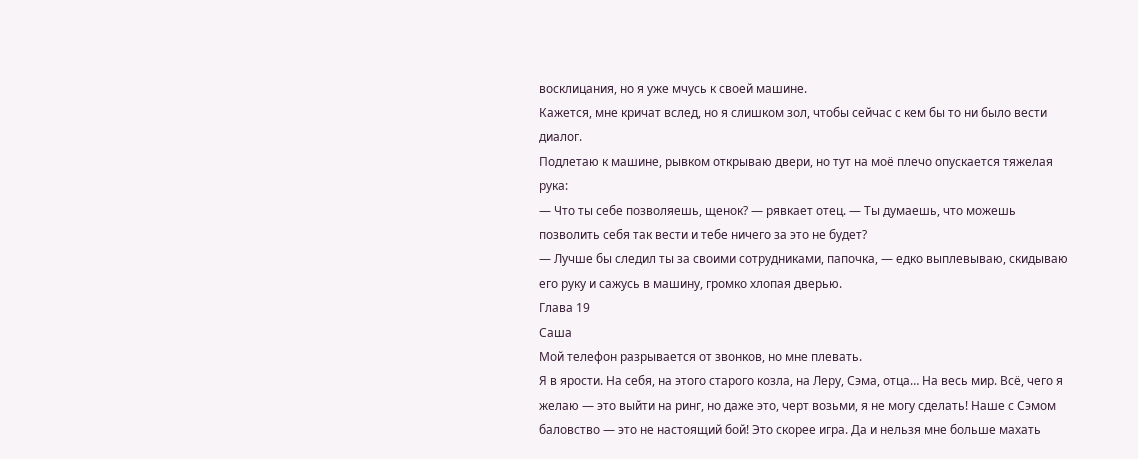восклицания, но я уже мчусь к своей машине.
Кажется, мне кричат вслед, но я слишком зол, чтобы сейчас с кем бы то ни было вести диалог.
Подлетаю к машине, рывком открываю двери, но тут на моё плечо опускается тяжелая рука:
— Что ты себе позволяешь, щенок? — рявкает отец. — Ты думаешь, что можешь позволить себя так вести и тебе ничего за это не будет?
— Лучше бы следил ты за своими сотрудниками, папочка, — едко выплевываю, скидываю его руку и сажусь в машину, громко хлопая дверью.
Глава 19
Саша
Мой телефон разрывается от звонков, но мне плевать.
Я в ярости. На себя, на этого старого козла, на Леру, Сэма, отца… На весь мир. Всё, чего я желаю — это выйти на ринг, но даже это, черт возьми, я не могу сделать! Наше с Сэмом баловство — это не настоящий бой! Это скорее игра. Да и нельзя мне больше махать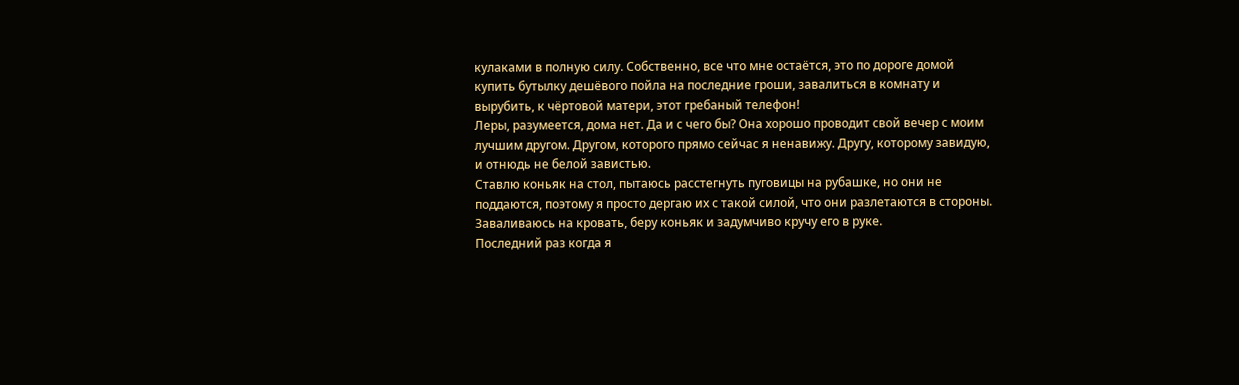кулаками в полную силу. Собственно, все что мне остаётся, это по дороге домой купить бутылку дешёвого пойла на последние гроши, завалиться в комнату и вырубить, к чёртовой матери, этот гребаный телефон!
Леры, разумеется, дома нет. Да и с чего бы? Она хорошо проводит свой вечер с моим лучшим другом. Другом, которого прямо сейчас я ненавижу. Другу, которому завидую, и отнюдь не белой завистью.
Ставлю коньяк на стол, пытаюсь расстегнуть пуговицы на рубашке, но они не поддаются, поэтому я просто дергаю их с такой силой, что они разлетаются в стороны. Заваливаюсь на кровать, беру коньяк и задумчиво кручу его в руке.
Последний раз когда я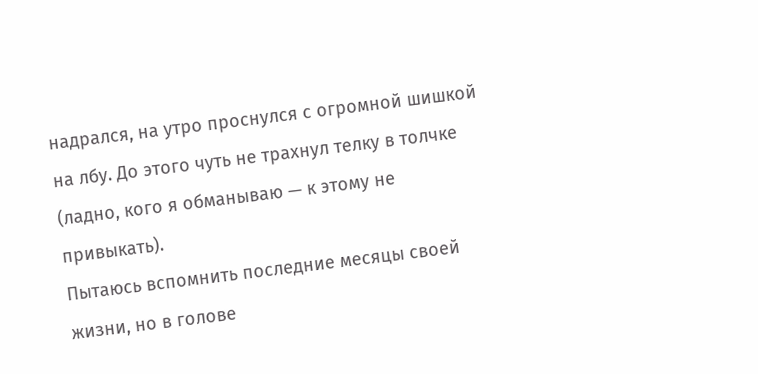надрался, на утро проснулся с огромной шишкой на лбу. До этого чуть не трахнул телку в толчке (ладно, кого я обманываю — к этому не привыкать).
Пытаюсь вспомнить последние месяцы своей жизни, но в голове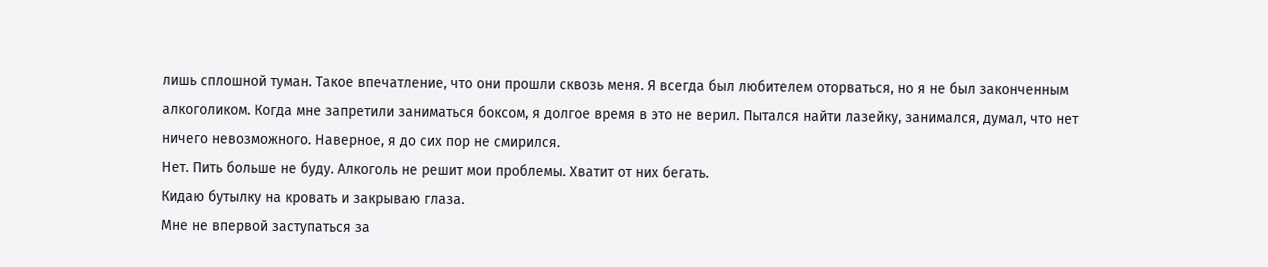лишь сплошной туман. Такое впечатление, что они прошли сквозь меня. Я всегда был любителем оторваться, но я не был законченным алкоголиком. Когда мне запретили заниматься боксом, я долгое время в это не верил. Пытался найти лазейку, занимался, думал, что нет ничего невозможного. Наверное, я до сих пор не смирился.
Нет. Пить больше не буду. Алкоголь не решит мои проблемы. Хватит от них бегать.
Кидаю бутылку на кровать и закрываю глаза.
Мне не впервой заступаться за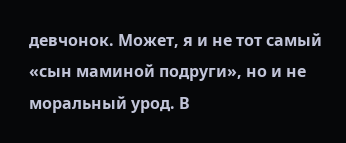девчонок. Может, я и не тот самый «сын маминой подруги», но и не моральный урод. В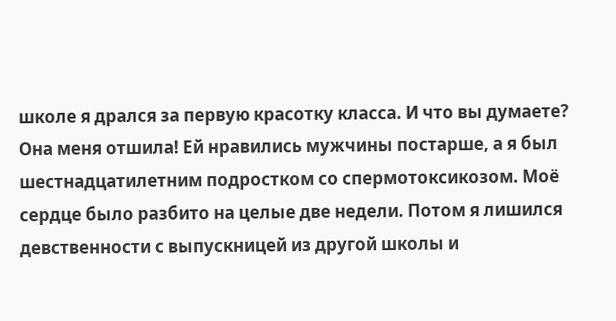школе я дрался за первую красотку класса. И что вы думаете? Она меня отшила! Ей нравились мужчины постарше, а я был шестнадцатилетним подростком со спермотоксикозом. Моё сердце было разбито на целые две недели. Потом я лишился девственности с выпускницей из другой школы и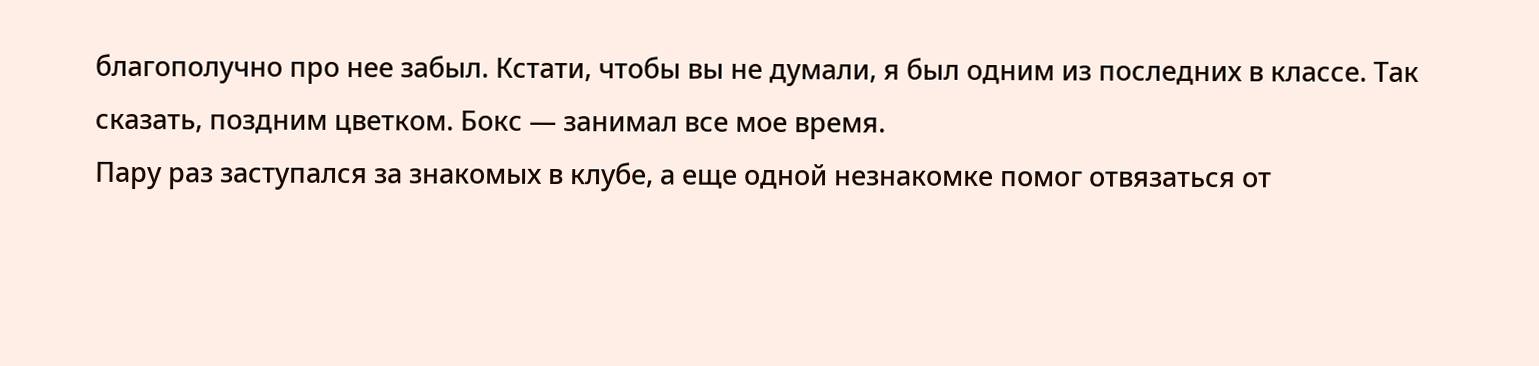благополучно про нее забыл. Кстати, чтобы вы не думали, я был одним из последних в классе. Так сказать, поздним цветком. Бокс — занимал все мое время.
Пару раз заступался за знакомых в клубе, а еще одной незнакомке помог отвязаться от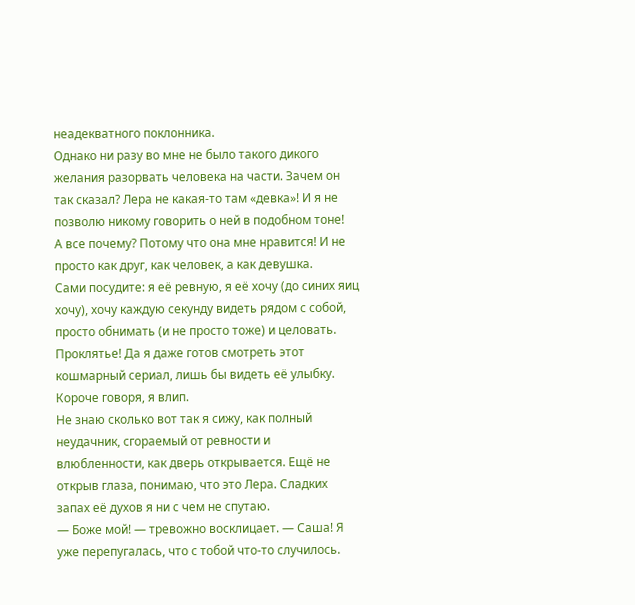неадекватного поклонника.
Однако ни разу во мне не было такого дикого желания разорвать человека на части. Зачем он так сказал? Лера не какая-то там «девка»! И я не позволю никому говорить о ней в подобном тоне!
А все почему? Потому что она мне нравится! И не просто как друг, как человек, а как девушка.
Сами посудите: я её ревную, я её хочу (до синих яиц хочу), хочу каждую секунду видеть рядом с собой, просто обнимать (и не просто тоже) и целовать. Проклятье! Да я даже готов смотреть этот кошмарный сериал, лишь бы видеть её улыбку. Короче говоря, я влип.
Не знаю сколько вот так я сижу, как полный неудачник, сгораемый от ревности и влюбленности, как дверь открывается. Ещё не открыв глаза, понимаю, что это Лера. Сладких запах её духов я ни с чем не спутаю.
— Боже мой! — тревожно восклицает. — Саша! Я уже перепугалась, что с тобой что-то случилось.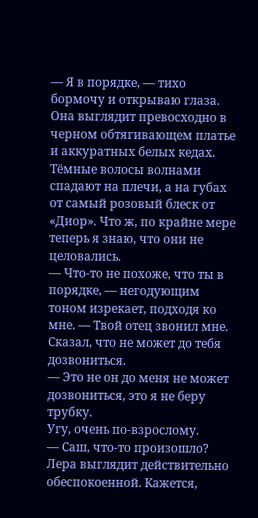— Я в порядке, — тихо бормочу и открываю глаза.
Она выглядит превосходно в черном обтягивающем платье и аккуратных белых кедах. Тёмные волосы волнами спадают на плечи, а на губах от самый розовый блеск от «Диор». Что ж, по крайне мере теперь я знаю, что они не целовались.
— Что-то не похоже, что ты в порядке, — негодующим тоном изрекает, подходя ко мне. — Твой отец звонил мне. Сказал, что не может до тебя дозвониться.
— Это не он до меня не может дозвониться, это я не беру трубку.
Угу, очень по-взрослому.
— Саш, что-то произошло?
Лера выглядит действительно обеспокоенной. Кажется,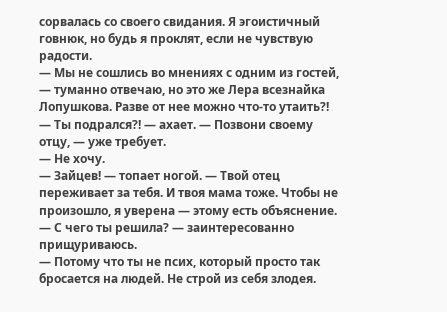сорвалась со своего свидания. Я эгоистичный говнюк, но будь я проклят, если не чувствую радости.
— Мы не сошлись во мнениях с одним из гостей, — туманно отвечаю, но это же Лера всезнайка Лопушкова. Разве от нее можно что-то утаить?!
— Ты подрался?! — ахает. — Позвони своему отцу, — уже требует.
— Не хочу.
— Зайцев! — топает ногой. — Твой отец переживает за тебя. И твоя мама тоже. Чтобы не произошло, я уверена — этому есть объяснение.
— С чего ты решила? — заинтересованно прищуриваюсь.
— Потому что ты не псих, который просто так бросается на людей. Не строй из себя злодея.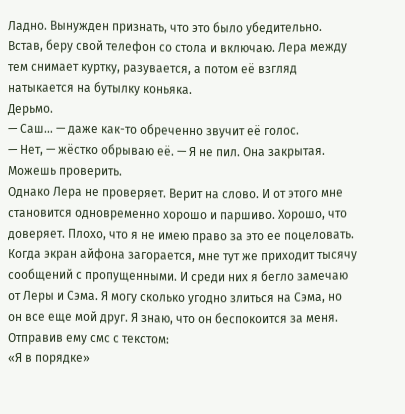Ладно. Вынужден признать, что это было убедительно.
Встав, беру свой телефон со стола и включаю. Лера между тем снимает куртку, разувается, а потом её взгляд натыкается на бутылку коньяка.
Дерьмо.
— Саш… — даже как-то обреченно звучит её голос.
— Нет, — жёстко обрываю её. — Я не пил. Она закрытая. Можешь проверить.
Однако Лера не проверяет. Верит на слово. И от этого мне становится одновременно хорошо и паршиво. Хорошо, что доверяет. Плохо, что я не имею право за это ее поцеловать.
Когда экран айфона загорается, мне тут же приходит тысячу сообщений с пропущенными. И среди них я бегло замечаю от Леры и Сэма. Я могу сколько угодно злиться на Сэма, но он все еще мой друг. Я знаю, что он беспокоится за меня.
Отправив ему смс с текстом:
«Я в порядке»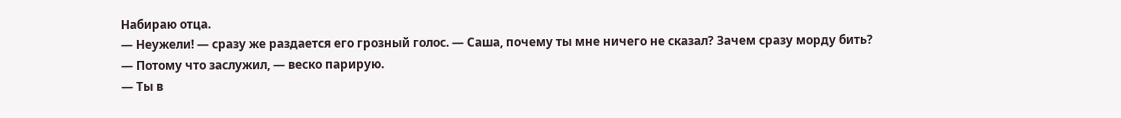Набираю отца.
— Неужели! — сразу же раздается его грозный голос. — Саша, почему ты мне ничего не сказал? Зачем сразу морду бить?
— Потому что заслужил, — веско парирую.
— Ты в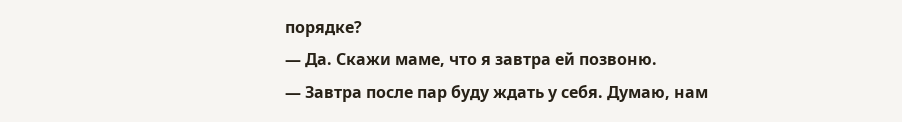порядке?
— Да. Скажи маме, что я завтра ей позвоню.
— Завтра после пар буду ждать у себя. Думаю, нам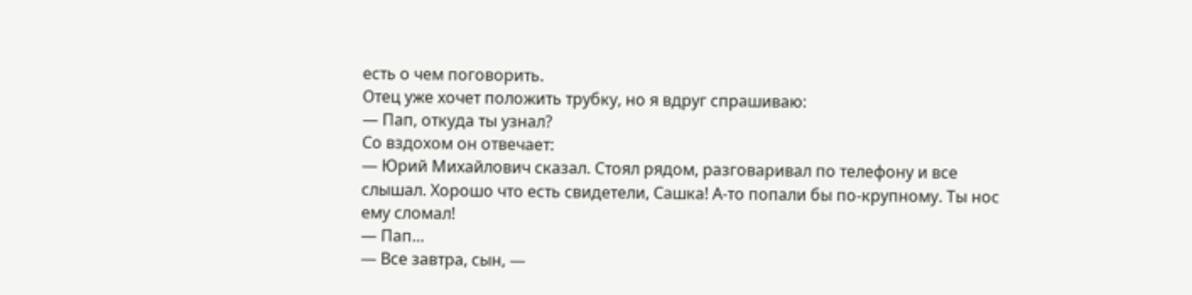есть о чем поговорить.
Отец уже хочет положить трубку, но я вдруг спрашиваю:
— Пап, откуда ты узнал?
Со вздохом он отвечает:
— Юрий Михайлович сказал. Стоял рядом, разговаривал по телефону и все слышал. Хорошо что есть свидетели, Сашка! А-то попали бы по-крупному. Ты нос ему сломал!
— Пап…
— Все завтра, сын, —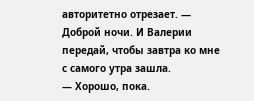авторитетно отрезает. — Доброй ночи. И Валерии передай, чтобы завтра ко мне с самого утра зашла.
— Хорошо, пока.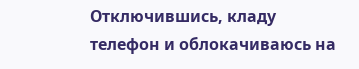Отключившись, кладу телефон и облокачиваюсь на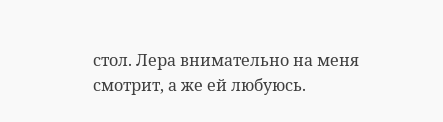стол. Лера внимательно на меня смотрит, а же ей любуюсь.